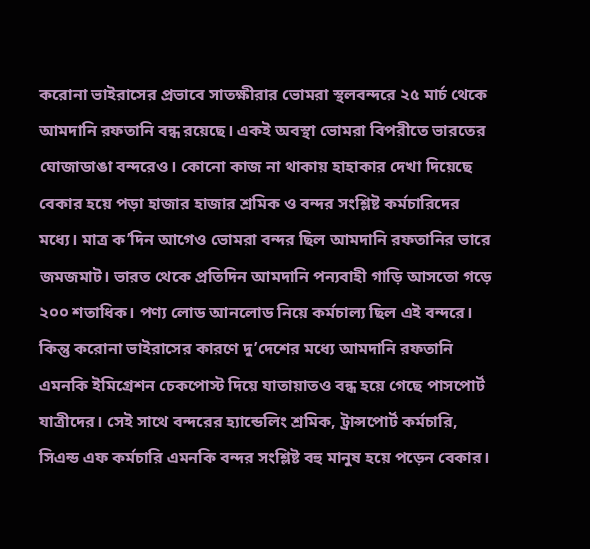করোনা ভাইরাসের প্রভাবে সাতক্ষীরার ভোমরা স্থলবন্দরে ২৫ মার্চ থেকে আমদানি রফতানি বন্ধ রয়েছে। একই অবস্থা ভোমরা বিপরীতে ভারতের ঘোজাডাঙা বন্দরেও। কোনো কাজ না থাকায় হাহাকার দেখা দিয়েছে বেকার হয়ে পড়া হাজার হাজার শ্রমিক ও বন্দর সংশ্লিষ্ট কর্মচারিদের মধ্যে। মাত্র ক’দিন আগেও ভোমরা বন্দর ছিল আমদানি রফতানির ভারে জমজমাট। ভারত থেকে প্রতিদিন আমদানি পন্যবাহী গাড়ি আসতো গড়ে ২০০ শতাধিক। পণ্য লোড আনলোড নিয়ে কর্মচাল্য ছিল এই বন্দরে।
কিন্তু করোনা ভাইরাসের কারণে দু’দেশের মধ্যে আমদানি রফতানি এমনকি ইমিগ্রেশন চেকপোস্ট দিয়ে যাতায়াতও বন্ধ হয়ে গেছে পাসপোর্ট যাত্রীদের। সেই সাথে বন্দরের হ্যান্ডেলিং শ্রমিক, ট্রান্সপোর্ট কর্মচারি, সিএন্ড এফ কর্মচারি এমনকি বন্দর সংশ্লিষ্ট বহু মানুষ হয়ে পড়েন বেকার।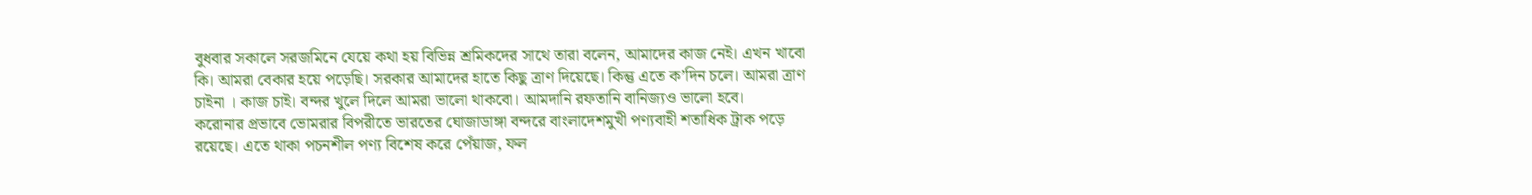বুধবার সকালে সরজমিনে যেয়ে কথা হয় বিভিন্ন শ্রমিকদের সাথে তারা বলেন, আমাদের কাজ নেই। এখন খাবো কি। আমরা বেকার হয়ে পড়েছি। সরকার আমাদের হাতে কিছু ত্রাণ দিয়েছে। কিন্তু এতে ক’দিন চলে। আমরা ত্রাণ চাইনা । কাজ চাই। বন্দর খুলে দিলে আমরা ভালো থাকবো। আমদানি রফতানি বানিজ্যও ভালো হবে।
করোনার প্রভাবে ভোমরার বিপরীতে ভারতের ঘোজাডাঙ্গা বন্দরে বাংলাদেশমুখী পণ্যবাহী শতাধিক ট্রাক পড়ে রয়েছে। এতে থাকা পচনশীল পণ্য বিশেষ করে পেঁয়াজ, ফল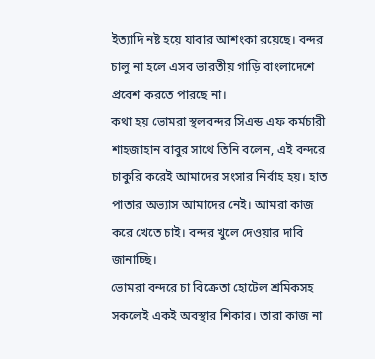ইত্যাদি নষ্ট হয়ে যাবার আশংকা রয়েছে। বন্দর চালু না হলে এসব ভারতীয় গাড়ি বাংলাদেশে প্রবেশ করতে পারছে না।
কথা হয় ভোমরা স্থলবন্দর সিএন্ড এফ কর্মচারী শাহজাহান বাবুর সাথে তিনি বলেন, এই বন্দরে চাকুরি করেই আমাদের সংসার নির্বাহ হয়। হাত পাতার অভ্যাস আমাদের নেই। আমরা কাজ করে খেতে চাই। বন্দর খুলে দেওয়ার দাবি জানাচ্ছি।
ভোমরা বন্দরে চা বিক্রেতা হোটেল শ্রমিকসহ সকলেই একই অবস্থার শিকার। তারা কাজ না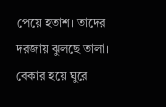পেয়ে হতাশ। তাদের দরজায় ঝুলছে তালা। বেকার হয়ে ঘুরে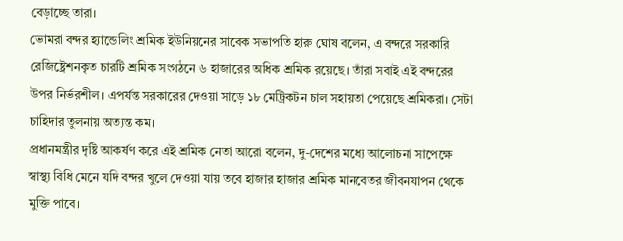বেড়াচ্ছে তারা।
ভোমরা বন্দর হ্যান্ডেলিং শ্রমিক ইউনিয়নের সাবেক সভাপতি হারু ঘোষ বলেন, এ বন্দরে সরকারি রেজিষ্ট্রেশনকৃত চারটি শ্রমিক সংগঠনে ৬ হাজারের অধিক শ্রমিক রয়েছে। তাঁরা সবাই এই বন্দরের উপর নির্ভরশীল। এপর্যন্ত সরকারের দেওয়া সাড়ে ১৮ মেট্রিকটন চাল সহায়তা পেয়েছে শ্রমিকরা। সেটা চাহিদার তুলনায় অত্যন্ত কম।
প্রধানমন্ত্রীর দৃষ্টি আকর্ষণ করে এই শ্রমিক নেতা আরো বলেন, দু-দেশের মধ্যে আলোচনা সাপেক্ষে স্বাস্থ্য বিধি মেনে যদি বন্দর খুলে দেওয়া যায় তবে হাজার হাজার শ্রমিক মানবেতর জীবনযাপন থেকে মুক্তি পাবে।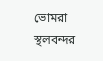ভোমরা স্থলবন্দর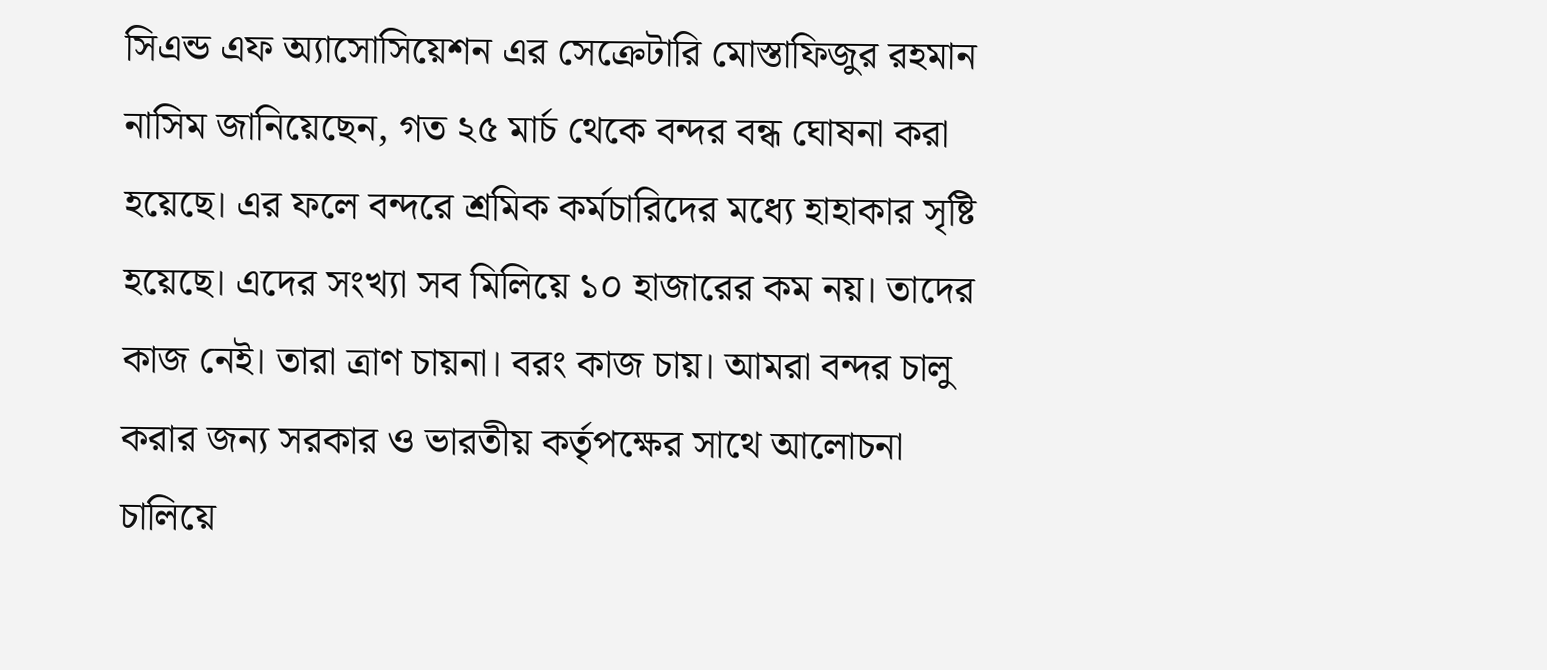সিএন্ড এফ অ্যাসোসিয়েশন এর সেক্রেটারি মোস্তাফিজুর রহমান নাসিম জানিয়েছেন, গত ২৫ মার্চ থেকে বন্দর বন্ধ ঘোষনা করা হয়েছে। এর ফলে বন্দরে শ্রমিক কর্মচারিদের মধ্যে হাহাকার সৃষ্টি হয়েছে। এদের সংখ্যা সব মিলিয়ে ১০ হাজারের কম নয়। তাদের কাজ নেই। তারা ত্রাণ চায়না। বরং কাজ চায়। আমরা বন্দর চালু করার জন্য সরকার ও ভারতীয় কর্তৃপক্ষের সাথে আলোচনা চালিয়ে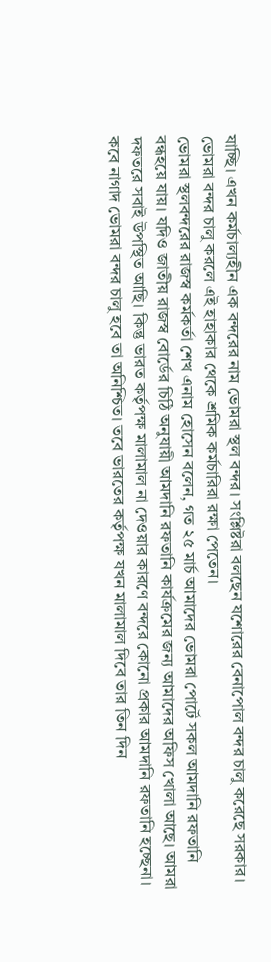যাচ্ছি। এখন কর্মচাল্যহীন এক বন্দরের নাম ভোমরা স্থল বন্দর। সংশ্লিষ্টরা বলছেন যশোরের বেনাপোল বন্দর চালু করেছে সরকার। ভোমরা বন্দর চালু করলে এই হাহাকার থেকে শ্রমিক কর্মচারিরা রক্ষা পেতেন।
ভোমরা স্থলবন্দরের রাজস্ব কর্মকর্তা শেখ এনাম হোসেন বলেন, গত ২৫ মার্চ আমাদের ভোমরা পোর্টে সকল আমদানি রফতানি বন্ধহয়ে যায়। যদিও জাতীয় রাজস্ব বোর্ডের চিঠি অনুযায়ী আমদানি রফতানি কার্যক্রমের জন্য আমাদের অফিস খোলা আছে। আমরা দফতরে সবাই উপস্থিত আছি। কিন্তু ভারত কর্তৃপক্ষ মালামাল না দেওয়ার কারণে বন্দরে কোনো প্রকার আমদানি রফতানি হচ্ছেনা। কবে নাগাদ ভোমরা বন্দর চালু হবে তা অনিশ্চিত। তবে ভারতের কর্তৃপক্ষ যখন মালামাল দিবে তার তিন দিন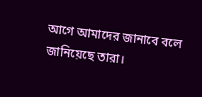আগে আমাদের জানাবে বলে জানিয়েছে তারা।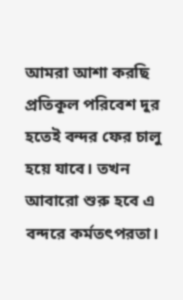আমরা আশা করছি প্রতিকূল পরিবেশ দুর হতেই বন্দর ফের চালু হয়ে যাবে। তখন আবারো শুরু হবে এ বন্দরে কর্মতৎপরতা।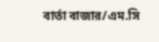বার্তা বাজার/এম.সি